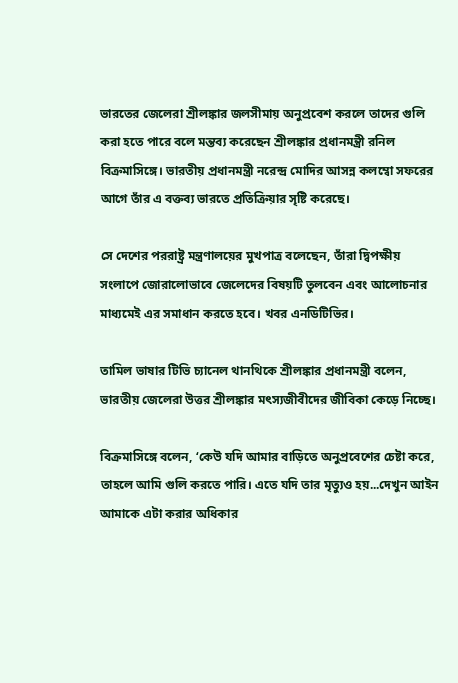ভারতের জেলেরা শ্রীলঙ্কার জলসীমায় অনুপ্রবেশ করলে তাদের গুলি করা হতে পারে বলে মন্তব্য করেছেন শ্রীলঙ্কার প্রধানমন্ত্রী রনিল বিক্রমাসিঙ্গে। ভারতীয় প্রধানমন্ত্রী নরেন্দ্র মোদির আসন্ন কলম্বো সফরের আগে তাঁর এ বক্তব্য ভারতে প্রতিক্রিয়ার সৃষ্টি করেছে।

সে দেশের পররাষ্ট্র মন্ত্রণালয়ের মুখপাত্র বলেছেন, তাঁরা দ্বিপক্ষীয় সংলাপে জোরালোভাবে জেলেদের বিষয়টি তুলবেন এবং আলোচনার মাধ্যমেই এর সমাধান করতে হবে। খবর এনডিটিভির।

তামিল ভাষার টিভি চ্যানেল থানথিকে শ্রীলঙ্কার প্রধানমন্ত্রী বলেন, ভারতীয় জেলেরা উত্তর শ্রীলঙ্কার মৎস্যজীবীদের জীবিকা কেড়ে নিচ্ছে।

বিক্রমাসিঙ্গে বলেন, ‘কেউ যদি আমার বাড়িতে অনুপ্রবেশের চেষ্টা করে, তাহলে আমি গুলি করতে পারি। এতে যদি তার মৃত্যুও হয়...দেখুন আইন আমাকে এটা করার অধিকার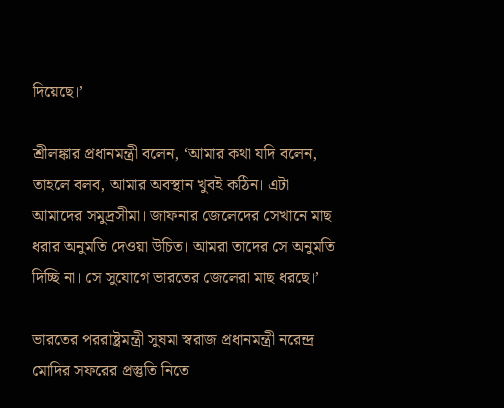দিয়েছে।’

শ্রীলঙ্কার প্রধানমন্ত্রী বলেন, ‘আমার কথা যদি বলেন, তাহলে বলব, আমার অবস্থান খুবই কঠিন। এটা আমাদের সমুদ্রসীমা। জাফনার জেলেদের সেখানে মাছ ধরার অনুমতি দেওয়া উচিত। আমরা তাদের সে অনুমতি দিচ্ছি না। সে সুযোগে ভারতের জেলেরা মাছ ধরছে।’

ভারতের পররাষ্ট্রমন্ত্রী সুষমা স্বরাজ প্রধানমন্ত্রী নরেন্দ্র মোদির সফরের প্রস্তুতি নিতে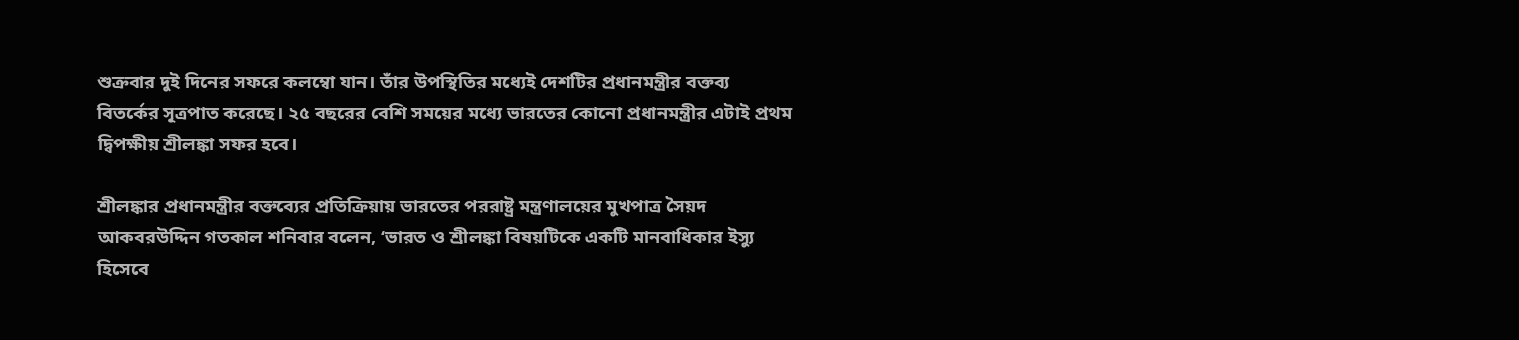শুক্রবার দুই দিনের সফরে কলম্বো যান। তাঁর উপস্থিতির মধ্যেই দেশটির প্রধানমন্ত্রীর বক্তব্য বিতর্কের সূত্রপাত করেছে। ২৫ বছরের বেশি সময়ের মধ্যে ভারতের কোনো প্রধানমন্ত্রীর এটাই প্রথম দ্বিপক্ষীয় শ্রীলঙ্কা সফর হবে।

শ্রীলঙ্কার প্রধানমন্ত্রীর বক্তব্যের প্রতিক্রিয়ায় ভারতের পররাষ্ট্র মন্ত্রণালয়ের মুখপাত্র সৈয়দ আকবরউদ্দিন গতকাল শনিবার বলেন, ‘ভারত ও শ্রীলঙ্কা বিষয়টিকে একটি মানবাধিকার ইস্যু হিসেবে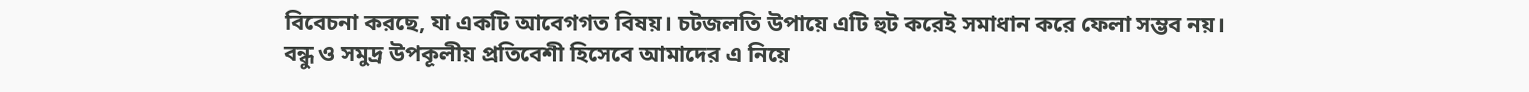বিবেচনা করছে, যা একটি আবেগগত বিষয়। চটজলতি উপায়ে এটি হুট করেই সমাধান করে ফেলা সম্ভব নয়। বন্ধু ও সমুদ্র উপকূলীয় প্রতিবেশী হিসেবে আমাদের এ নিয়ে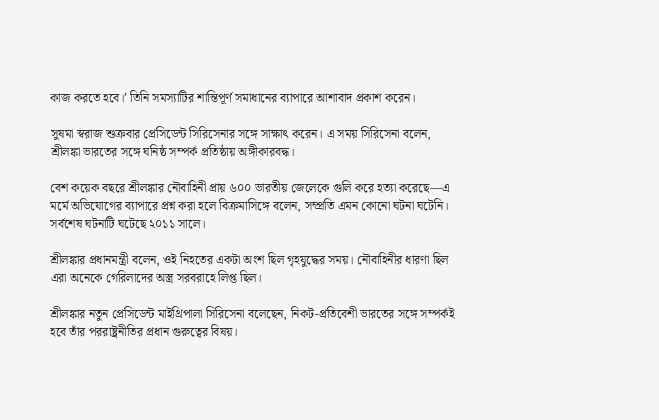কাজ করতে হবে।’ তিনি সমস্যাটির শান্তিপূর্ণ সমাধানের ব্যাপারে আশাবাদ প্রকাশ করেন।

সুষমা স্বরাজ শুক্রবার প্রেসিডেন্ট সিরিসেনার সঙ্গে সাক্ষাৎ করেন। এ সময় সিরিসেনা বলেন, শ্রীলঙ্কা ভারতের সঙ্গে ঘনিষ্ঠ সম্পর্ক প্রতিষ্ঠায় অঙ্গীকারবদ্ধ।

বেশ কয়েক বছরে শ্রীলঙ্কার নৌবাহিনী প্রায় ৬০০ ভারতীয় জেলেকে গুলি করে হত্যা করেছে—এ মর্মে অভিযোগের ব্যাপারে প্রশ্ন করা হলে বিক্রমাসিঙ্গে বলেন, সম্প্রতি এমন কোনো ঘটনা ঘটেনি। সর্বশেষ ঘটনাটি ঘটেছে ২০১১ সালে।

শ্রীলঙ্কার প্রধানমন্ত্রী বলেন, ওই নিহতের একটা অংশ ছিল গৃহযুদ্ধের সময়। নৌবাহিনীর ধারণা ছিল এরা অনেকে গেরিলাদের অস্ত্র সরবরাহে লিপ্ত ছিল।

শ্রীলঙ্কার নতুন প্রেসিডেন্ট মাইথ্রিপালা সিরিসেনা বলেছেন, নিকট-প্রতিবেশী ভারতের সঙ্গে সম্পর্কই হবে তাঁর পররাষ্ট্রনীতির প্রধান গুরুত্বের বিষয়।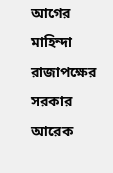আগের মাহিন্দা রাজাপক্ষের সরকার আরেক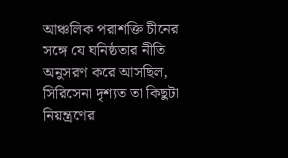আঞ্চলিক পরাশক্তি চীনের সঙ্গে যে ঘনিষ্ঠতার নীতি অনুসরণ করে আসছিল, সিরিসেনা দৃশ্যত তা কিছুটা নিয়ন্ত্রণের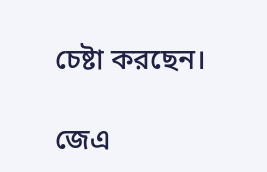চেষ্টা করছেন।

জেএ